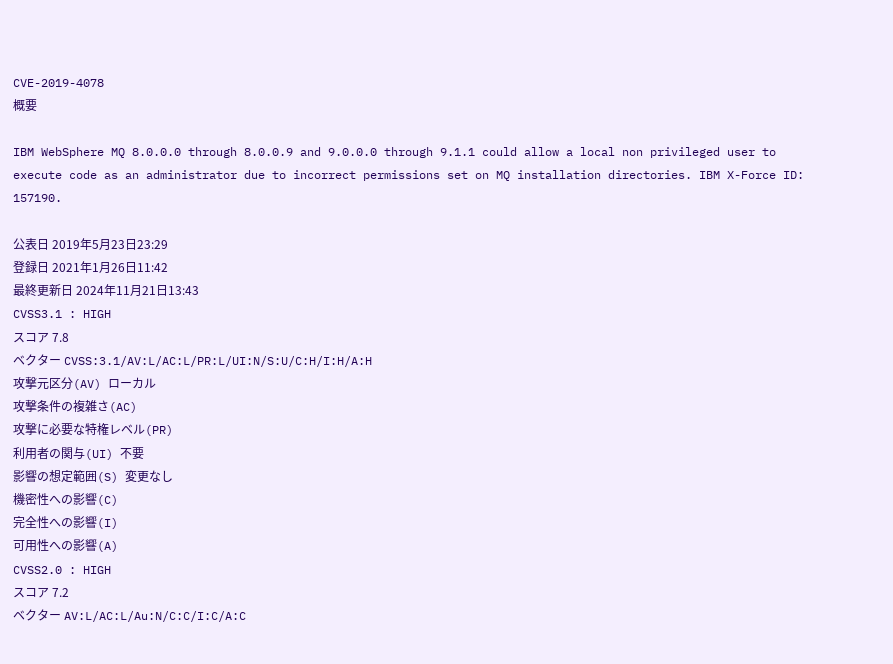CVE-2019-4078
概要

IBM WebSphere MQ 8.0.0.0 through 8.0.0.9 and 9.0.0.0 through 9.1.1 could allow a local non privileged user to execute code as an administrator due to incorrect permissions set on MQ installation directories. IBM X-Force ID: 157190.

公表日 2019年5月23日23:29
登録日 2021年1月26日11:42
最終更新日 2024年11月21日13:43
CVSS3.1 : HIGH
スコア 7.8
ベクター CVSS:3.1/AV:L/AC:L/PR:L/UI:N/S:U/C:H/I:H/A:H
攻撃元区分(AV) ローカル
攻撃条件の複雑さ(AC)
攻撃に必要な特権レベル(PR)
利用者の関与(UI) 不要
影響の想定範囲(S) 変更なし
機密性への影響(C)
完全性への影響(I)
可用性への影響(A)
CVSS2.0 : HIGH
スコア 7.2
ベクター AV:L/AC:L/Au:N/C:C/I:C/A:C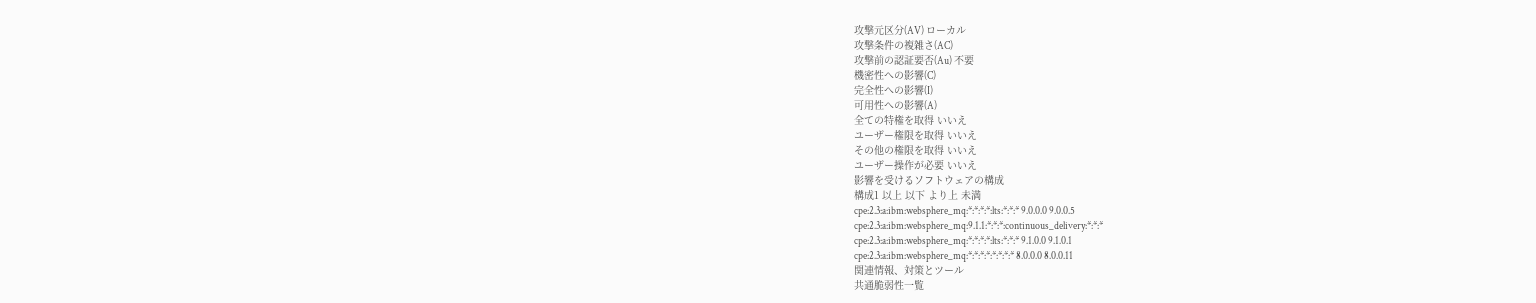攻撃元区分(AV) ローカル
攻撃条件の複雑さ(AC)
攻撃前の認証要否(Au) 不要
機密性への影響(C)
完全性への影響(I)
可用性への影響(A)
全ての特権を取得 いいえ
ユーザー権限を取得 いいえ
その他の権限を取得 いいえ
ユーザー操作が必要 いいえ
影響を受けるソフトウェアの構成
構成1 以上 以下 より上 未満
cpe:2.3:a:ibm:websphere_mq:*:*:*:*:lts:*:*:* 9.0.0.0 9.0.0.5
cpe:2.3:a:ibm:websphere_mq:9.1.1:*:*:*:continuous_delivery:*:*:*
cpe:2.3:a:ibm:websphere_mq:*:*:*:*:lts:*:*:* 9.1.0.0 9.1.0.1
cpe:2.3:a:ibm:websphere_mq:*:*:*:*:*:*:*:* 8.0.0.0 8.0.0.11
関連情報、対策とツール
共通脆弱性一覧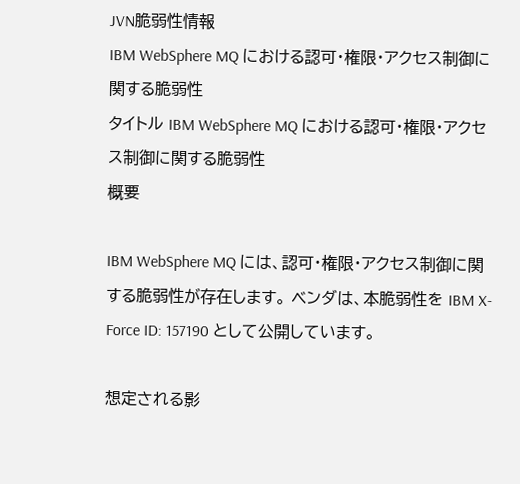JVN脆弱性情報
IBM WebSphere MQ における認可・権限・アクセス制御に関する脆弱性
タイトル IBM WebSphere MQ における認可・権限・アクセス制御に関する脆弱性
概要

IBM WebSphere MQ には、認可・権限・アクセス制御に関する脆弱性が存在します。 ベンダは、本脆弱性を IBM X-Force ID: 157190 として公開しています。

想定される影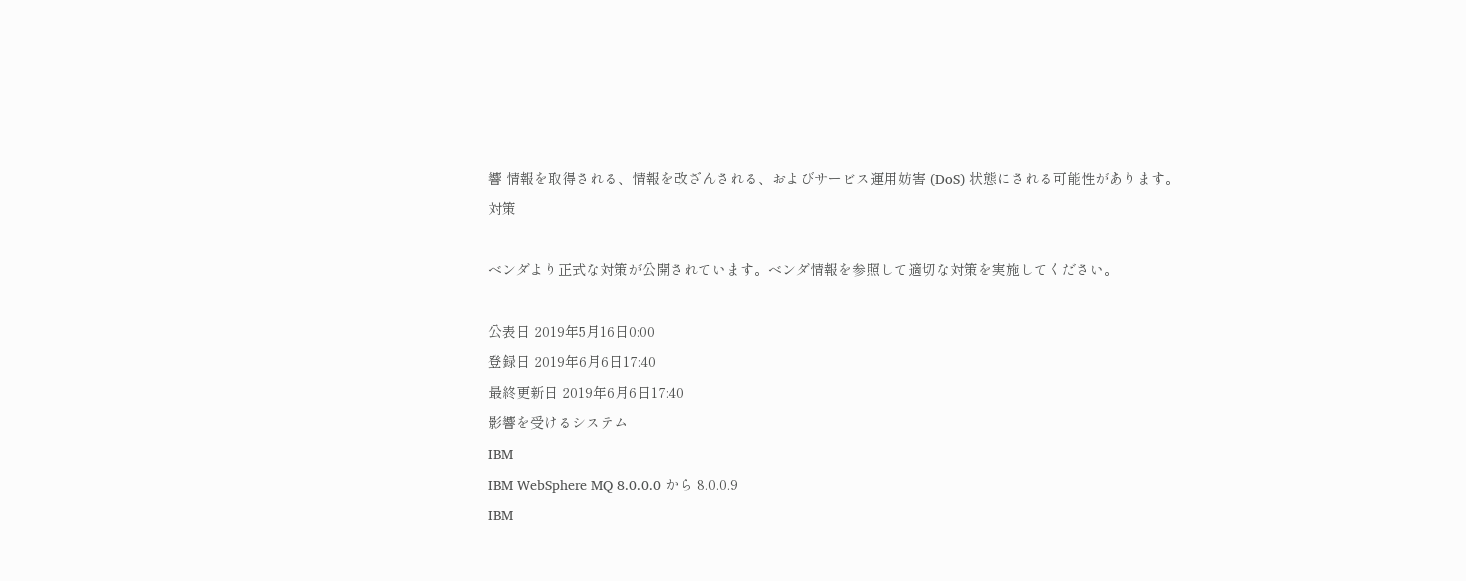響 情報を取得される、情報を改ざんされる、およびサービス運用妨害 (DoS) 状態にされる可能性があります。
対策

ベンダより正式な対策が公開されています。ベンダ情報を参照して適切な対策を実施してください。

公表日 2019年5月16日0:00
登録日 2019年6月6日17:40
最終更新日 2019年6月6日17:40
影響を受けるシステム
IBM
IBM WebSphere MQ 8.0.0.0 から 8.0.0.9
IBM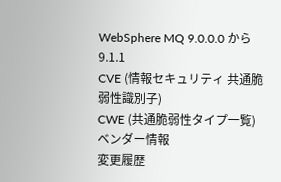WebSphere MQ 9.0.0.0 から 9.1.1
CVE (情報セキュリティ 共通脆弱性識別子)
CWE (共通脆弱性タイプ一覧)
ベンダー情報
変更履歴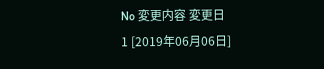No 変更内容 変更日
1 [2019年06月06日]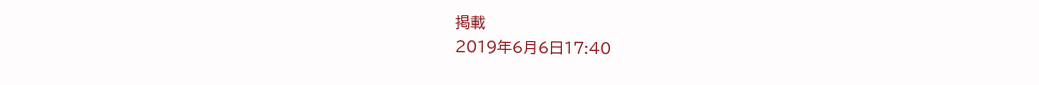掲載
2019年6月6日17:40